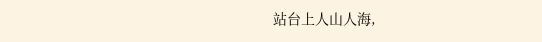站台上人山人海,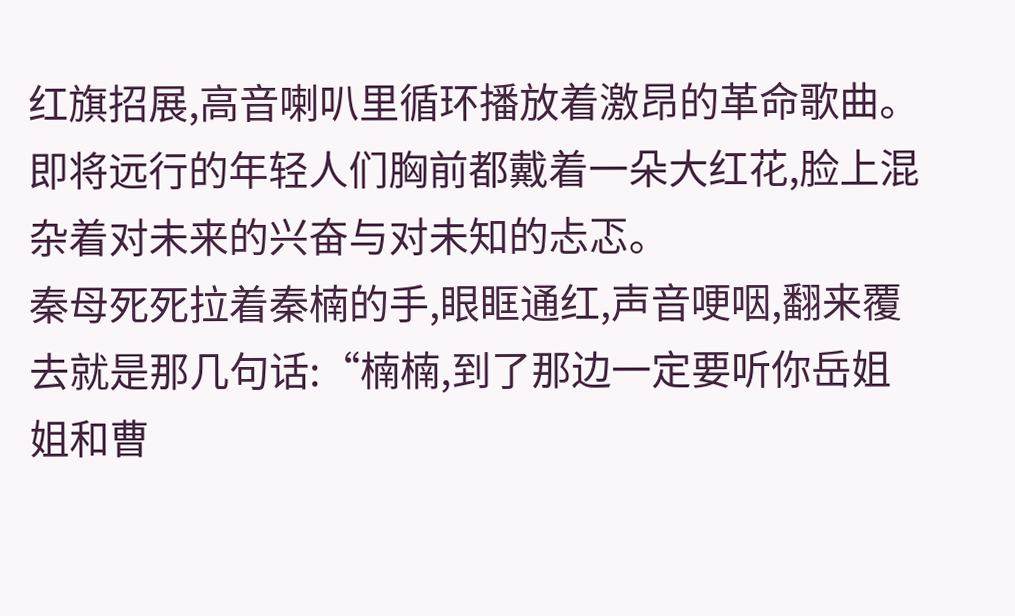红旗招展,高音喇叭里循环播放着激昂的革命歌曲。
即将远行的年轻人们胸前都戴着一朵大红花,脸上混杂着对未来的兴奋与对未知的忐忑。
秦母死死拉着秦楠的手,眼眶通红,声音哽咽,翻来覆去就是那几句话:“楠楠,到了那边一定要听你岳姐姐和曹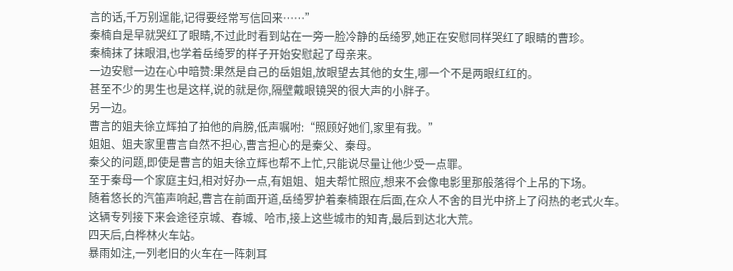言的话,千万别逞能,记得要经常写信回来……”
秦楠自是早就哭红了眼睛,不过此时看到站在一旁一脸冷静的岳绮罗,她正在安慰同样哭红了眼睛的曹珍。
秦楠抹了抹眼泪,也学着岳绮罗的样子开始安慰起了母亲来。
一边安慰一边在心中暗赞:果然是自己的岳姐姐,放眼望去其他的女生,哪一个不是两眼红红的。
甚至不少的男生也是这样,说的就是你,隔壁戴眼镜哭的很大声的小胖子。
另一边。
曹言的姐夫徐立辉拍了拍他的肩膀,低声嘱咐:“照顾好她们,家里有我。”
姐姐、姐夫家里曹言自然不担心,曹言担心的是秦父、秦母。
秦父的问题,即使是曹言的姐夫徐立辉也帮不上忙,只能说尽量让他少受一点罪。
至于秦母一个家庭主妇,相对好办一点,有姐姐、姐夫帮忙照应,想来不会像电影里那般落得个上吊的下场。
随着悠长的汽笛声响起,曹言在前面开道,岳绮罗护着秦楠跟在后面,在众人不舍的目光中挤上了闷热的老式火车。
这辆专列接下来会途径京城、春城、哈市,接上这些城市的知青,最后到达北大荒。
四天后,白桦林火车站。
暴雨如注,一列老旧的火车在一阵刺耳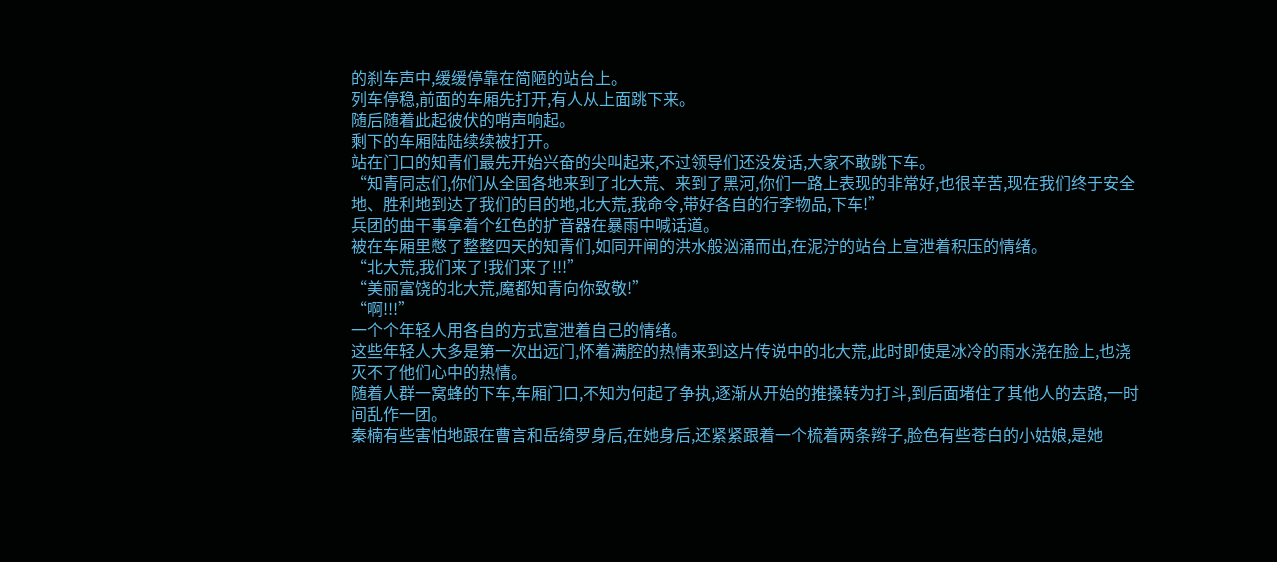的刹车声中,缓缓停靠在简陋的站台上。
列车停稳,前面的车厢先打开,有人从上面跳下来。
随后随着此起彼伏的哨声响起。
剩下的车厢陆陆续续被打开。
站在门口的知青们最先开始兴奋的尖叫起来,不过领导们还没发话,大家不敢跳下车。
“知青同志们,你们从全国各地来到了北大荒、来到了黑河,你们一路上表现的非常好,也很辛苦,现在我们终于安全地、胜利地到达了我们的目的地,北大荒,我命令,带好各自的行李物品,下车!”
兵团的曲干事拿着个红色的扩音器在暴雨中喊话道。
被在车厢里憋了整整四天的知青们,如同开闸的洪水般汹涌而出,在泥泞的站台上宣泄着积压的情绪。
“北大荒,我们来了!我们来了!!!”
“美丽富饶的北大荒,魔都知青向你致敬!”
“啊!!!”
一个个年轻人用各自的方式宣泄着自己的情绪。
这些年轻人大多是第一次出远门,怀着满腔的热情来到这片传说中的北大荒,此时即使是冰冷的雨水浇在脸上,也浇灭不了他们心中的热情。
随着人群一窝蜂的下车,车厢门口,不知为何起了争执,逐渐从开始的推搡转为打斗,到后面堵住了其他人的去路,一时间乱作一团。
秦楠有些害怕地跟在曹言和岳绮罗身后,在她身后,还紧紧跟着一个梳着两条辫子,脸色有些苍白的小姑娘,是她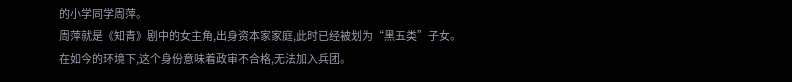的小学同学周萍。
周萍就是《知青》剧中的女主角,出身资本家家庭,此时已经被划为“黑五类”子女。
在如今的环境下,这个身份意味着政审不合格,无法加入兵团。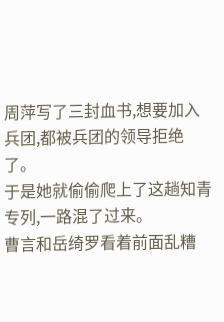周萍写了三封血书,想要加入兵团,都被兵团的领导拒绝了。
于是她就偷偷爬上了这趟知青专列,一路混了过来。
曹言和岳绮罗看着前面乱糟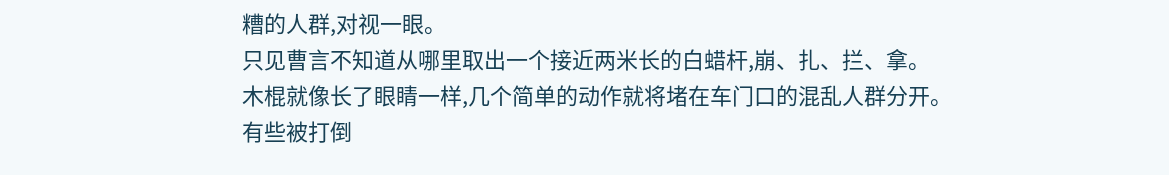糟的人群,对视一眼。
只见曹言不知道从哪里取出一个接近两米长的白蜡杆,崩、扎、拦、拿。
木棍就像长了眼睛一样,几个简单的动作就将堵在车门口的混乱人群分开。
有些被打倒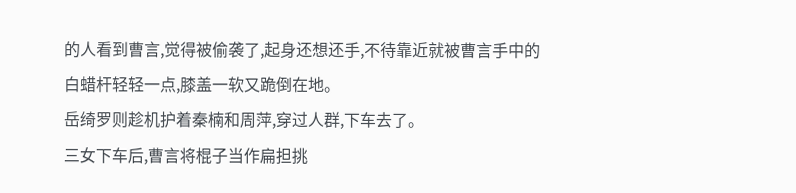的人看到曹言,觉得被偷袭了,起身还想还手,不待靠近就被曹言手中的白蜡杆轻轻一点,膝盖一软又跪倒在地。
岳绮罗则趁机护着秦楠和周萍,穿过人群,下车去了。
三女下车后,曹言将棍子当作扁担挑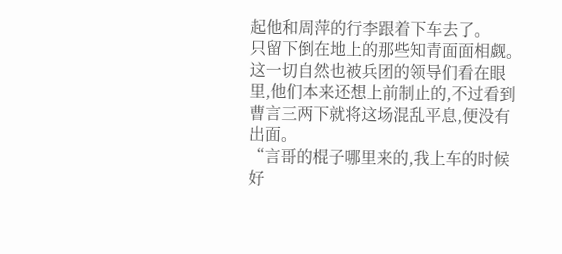起他和周萍的行李跟着下车去了。
只留下倒在地上的那些知青面面相觑。
这一切自然也被兵团的领导们看在眼里,他们本来还想上前制止的,不过看到曹言三两下就将这场混乱平息,便没有出面。
“言哥的棍子哪里来的,我上车的时候好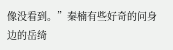像没看到。”秦楠有些好奇的问身边的岳绮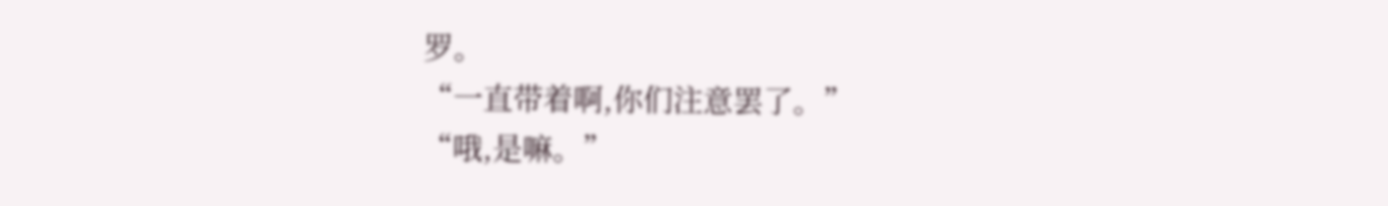罗。
“一直带着啊,你们注意罢了。”
“哦,是嘛。”